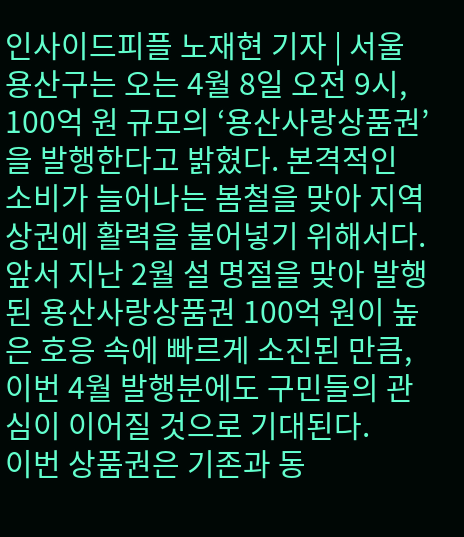인사이드피플 노재현 기자 | 서울 용산구는 오는 4월 8일 오전 9시, 100억 원 규모의 ‘용산사랑상품권’을 발행한다고 밝혔다. 본격적인 소비가 늘어나는 봄철을 맞아 지역 상권에 활력을 불어넣기 위해서다.
앞서 지난 2월 설 명절을 맞아 발행된 용산사랑상품권 100억 원이 높은 호응 속에 빠르게 소진된 만큼, 이번 4월 발행분에도 구민들의 관심이 이어질 것으로 기대된다.
이번 상품권은 기존과 동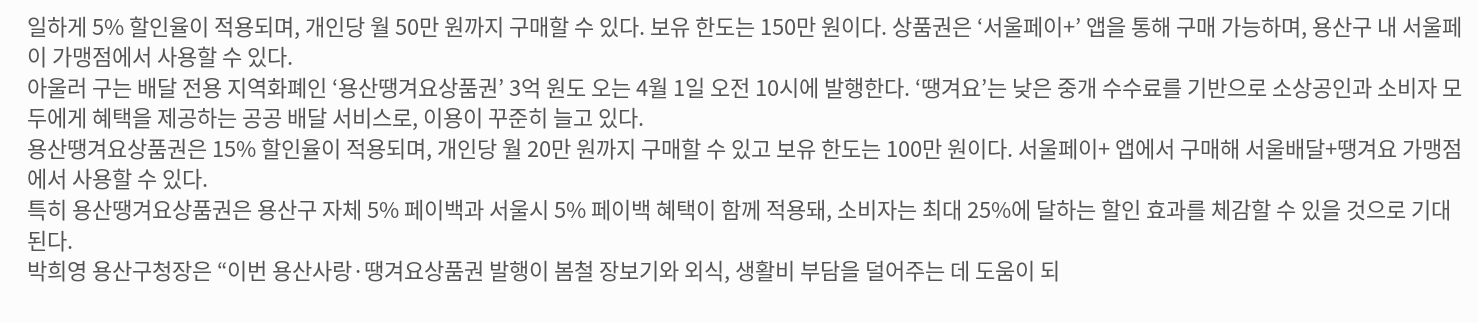일하게 5% 할인율이 적용되며, 개인당 월 50만 원까지 구매할 수 있다. 보유 한도는 150만 원이다. 상품권은 ‘서울페이+’ 앱을 통해 구매 가능하며, 용산구 내 서울페이 가맹점에서 사용할 수 있다.
아울러 구는 배달 전용 지역화폐인 ‘용산땡겨요상품권’ 3억 원도 오는 4월 1일 오전 10시에 발행한다. ‘땡겨요’는 낮은 중개 수수료를 기반으로 소상공인과 소비자 모두에게 혜택을 제공하는 공공 배달 서비스로, 이용이 꾸준히 늘고 있다.
용산땡겨요상품권은 15% 할인율이 적용되며, 개인당 월 20만 원까지 구매할 수 있고 보유 한도는 100만 원이다. 서울페이+ 앱에서 구매해 서울배달+땡겨요 가맹점에서 사용할 수 있다.
특히 용산땡겨요상품권은 용산구 자체 5% 페이백과 서울시 5% 페이백 혜택이 함께 적용돼, 소비자는 최대 25%에 달하는 할인 효과를 체감할 수 있을 것으로 기대된다.
박희영 용산구청장은 “이번 용산사랑·땡겨요상품권 발행이 봄철 장보기와 외식, 생활비 부담을 덜어주는 데 도움이 되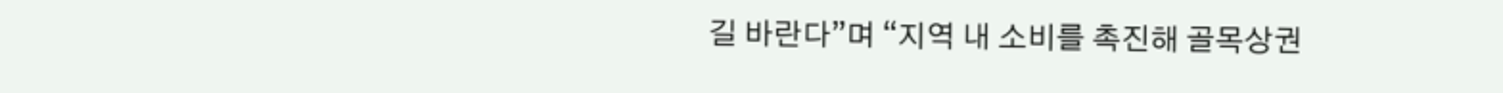길 바란다”며 “지역 내 소비를 촉진해 골목상권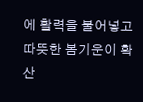에 활력을 불어넣고 따뜻한 봄기운이 확산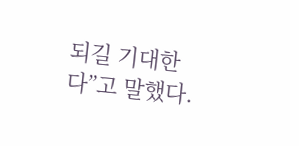되길 기대한다”고 말했다.